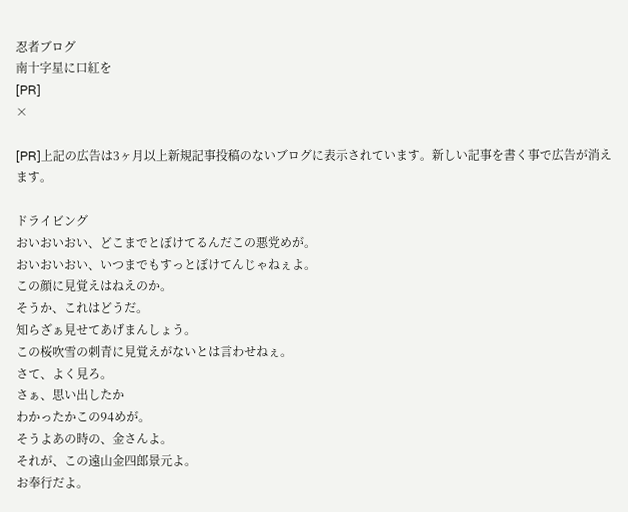忍者ブログ
南十字星に口紅を
[PR]
×

[PR]上記の広告は3ヶ月以上新規記事投稿のないブログに表示されています。新しい記事を書く事で広告が消えます。

ドライビング
おいおいおい、どこまでとぼけてるんだこの悪党めが。
おいおいおい、いつまでもすっとぼけてんじゃねぇよ。
この顔に見覚えはねえのか。
そうか、これはどうだ。
知らざぁ見せてあげまんしょう。
この桜吹雪の刺青に見覚えがないとは言わせねぇ。
さて、よく見ろ。
さぁ、思い出したか
わかったかこの94めが。
そうよあの時の、金さんよ。
それが、この遠山金四郎景元よ。
お奉行だよ。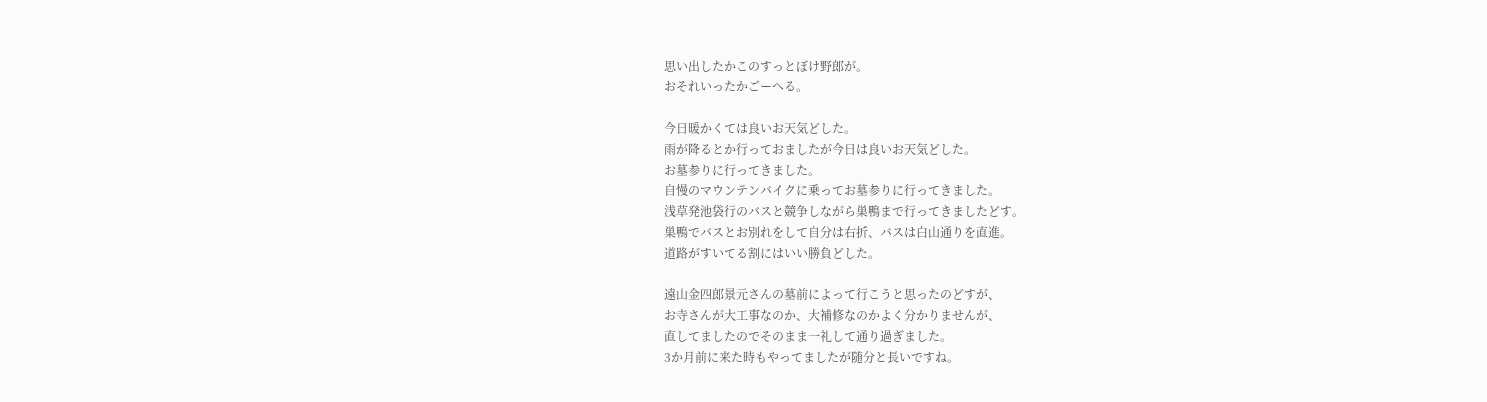思い出したかこのすっとぼけ野郎が。
おそれいったかごーへる。

今日暖かくては良いお天気どした。
雨が降るとか行っておましたが今日は良いお天気どした。
お墓参りに行ってきました。
自慢のマウンテンバイクに乗ってお墓参りに行ってきました。
浅草発池袋行のバスと競争しながら巣鴨まで行ってきましたどす。
巣鴨でバスとお別れをして自分は右折、バスは白山通りを直進。
道路がすいてる割にはいい勝負どした。

遠山金四郎景元さんの墓前によって行こうと思ったのどすが、
お寺さんが大工事なのか、大補修なのかよく分かりませんが、
直してましたのでそのまま一礼して通り過ぎました。
3か月前に来た時もやってましたが随分と長いですね。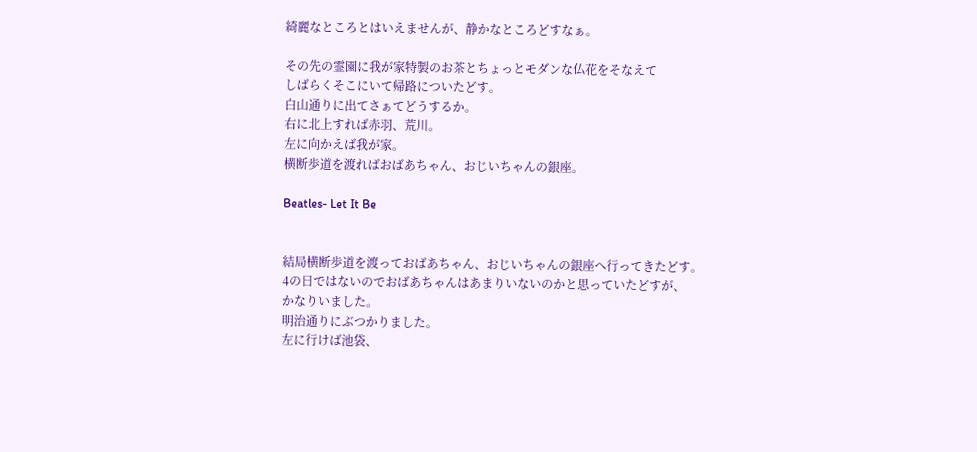綺麗なところとはいえませんが、静かなところどすなぁ。

その先の霊園に我が家特製のお茶とちょっとモダンな仏花をそなえて
しばらくそこにいて帰路についたどす。
白山通りに出てさぁてどうするか。
右に北上すれば赤羽、荒川。
左に向かえば我が家。
横断歩道を渡ればおばあちゃん、おじいちゃんの銀座。

Beatles- Let It Be


結局横断歩道を渡っておばあちゃん、おじいちゃんの銀座へ行ってきたどす。
4の日ではないのでおばあちゃんはあまりいないのかと思っていたどすが、
かなりいました。
明治通りにぶつかりました。
左に行けば池袋、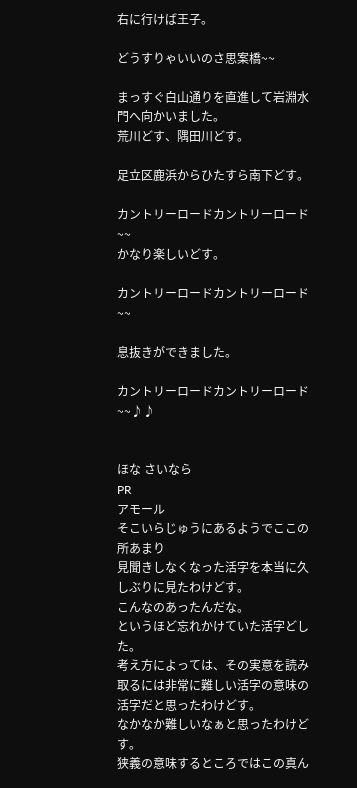右に行けば王子。

どうすりゃいいのさ思案橋~~

まっすぐ白山通りを直進して岩淵水門へ向かいました。
荒川どす、隅田川どす。

足立区鹿浜からひたすら南下どす。

カントリーロードカントリーロード~~
かなり楽しいどす。

カントリーロードカントリーロード~~

息抜きができました。

カントリーロードカントリーロード~~♪♪


ほな さいなら
PR
アモール
そこいらじゅうにあるようでここの所あまり
見聞きしなくなった活字を本当に久しぶりに見たわけどす。
こんなのあったんだな。
というほど忘れかけていた活字どした。
考え方によっては、その実意を読み取るには非常に難しい活字の意味の
活字だと思ったわけどす。
なかなか難しいなぁと思ったわけどす。
狭義の意味するところではこの真ん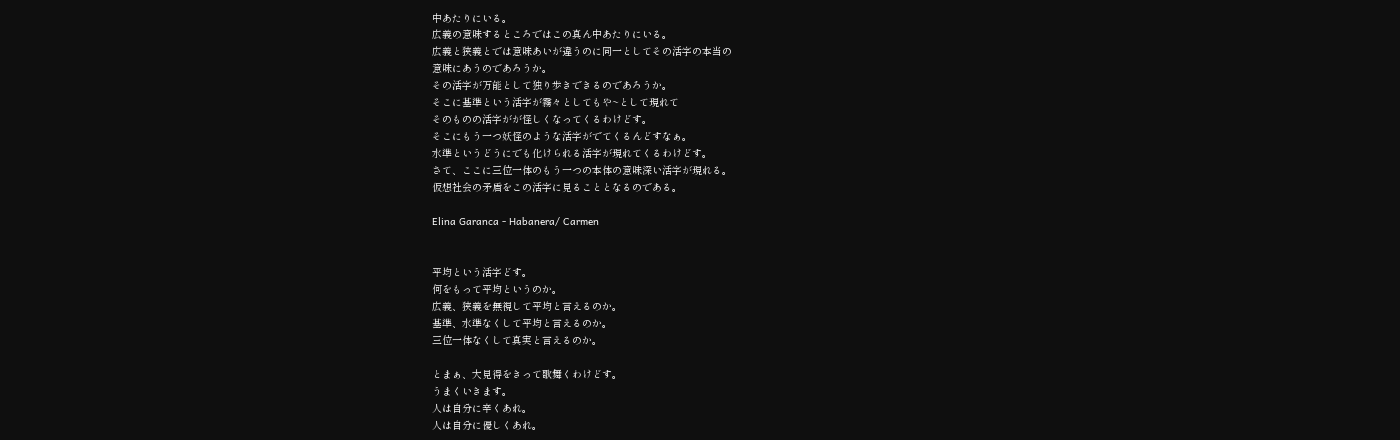中あたりにいる。
広義の意味するところではこの真ん中あたりにいる。
広義と狭義とでは意味あいが違うのに同一としてその活字の本当の
意味にあうのであろうか。
その活字が万能として独り歩きできるのであろうか。
そこに基準という活字が霧々としてもや~として現れて
そのものの活字がが怪しくなってくるわけどす。
そこにもう一つ妖怪のような活字がでてくるんどすなぁ。
水準というどうにでも化けられる活字が現れてくるわけどす。
さて、ここに三位一体のもう一つの本体の意味深い活字が現れる。
仮想社会の矛盾をこの活字に見ることとなるのである。

Elina Garanca - Habanera/ Carmen


平均という活字どす。
何をもって平均というのか。
広義、狭義を無視して平均と言えるのか。
基準、水準なくして平均と言えるのか。
三位一体なくして真実と言えるのか。

とまぁ、大見得をきって歌舞くわけどす。
うまくいきます。
人は自分に辛くあれ。
人は自分に優しくあれ。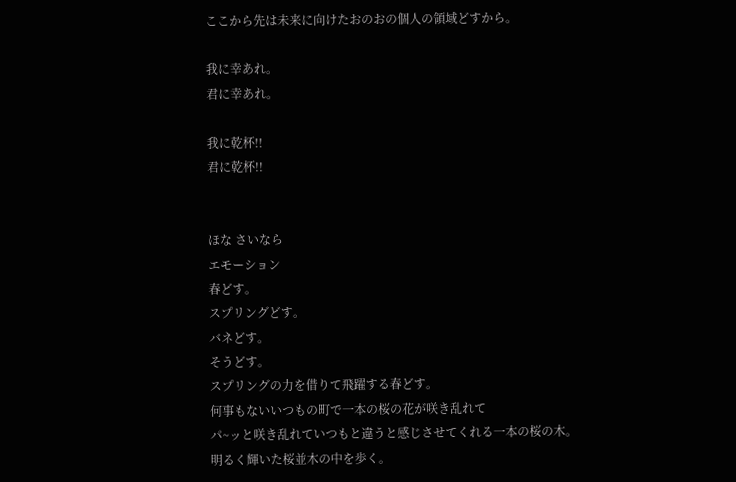ここから先は未来に向けたおのおの個人の領域どすから。

我に幸あれ。
君に幸あれ。

我に乾杯!!
君に乾杯!!


ほな さいなら
エモーション
春どす。
スプリングどす。
バネどす。
そうどす。
スプリングの力を借りて飛躍する春どす。
何事もないいつもの町で一本の桜の花が咲き乱れて
パ~ッと咲き乱れていつもと違うと感じさせてくれる一本の桜の木。
明るく輝いた桜並木の中を歩く。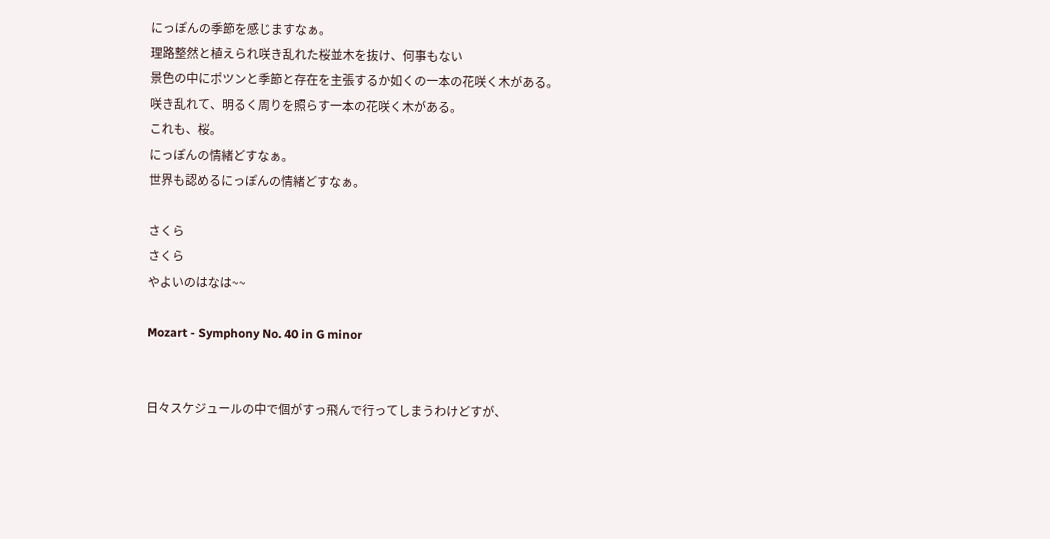にっぽんの季節を感じますなぁ。
理路整然と植えられ咲き乱れた桜並木を抜け、何事もない
景色の中にポツンと季節と存在を主張するか如くの一本の花咲く木がある。
咲き乱れて、明るく周りを照らす一本の花咲く木がある。
これも、桜。
にっぽんの情緒どすなぁ。
世界も認めるにっぽんの情緒どすなぁ。

さくら
さくら
やよいのはなは~~

Mozart - Symphony No. 40 in G minor


日々スケジュールの中で個がすっ飛んで行ってしまうわけどすが、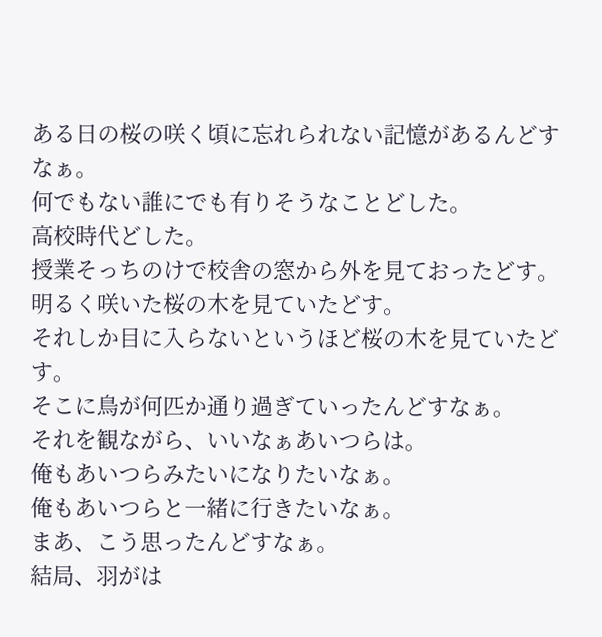ある日の桜の咲く頃に忘れられない記憶があるんどすなぁ。
何でもない誰にでも有りそうなことどした。
高校時代どした。
授業そっちのけで校舎の窓から外を見ておったどす。
明るく咲いた桜の木を見ていたどす。
それしか目に入らないというほど桜の木を見ていたどす。
そこに鳥が何匹か通り過ぎていったんどすなぁ。
それを観ながら、いいなぁあいつらは。
俺もあいつらみたいになりたいなぁ。
俺もあいつらと一緒に行きたいなぁ。
まあ、こう思ったんどすなぁ。
結局、羽がは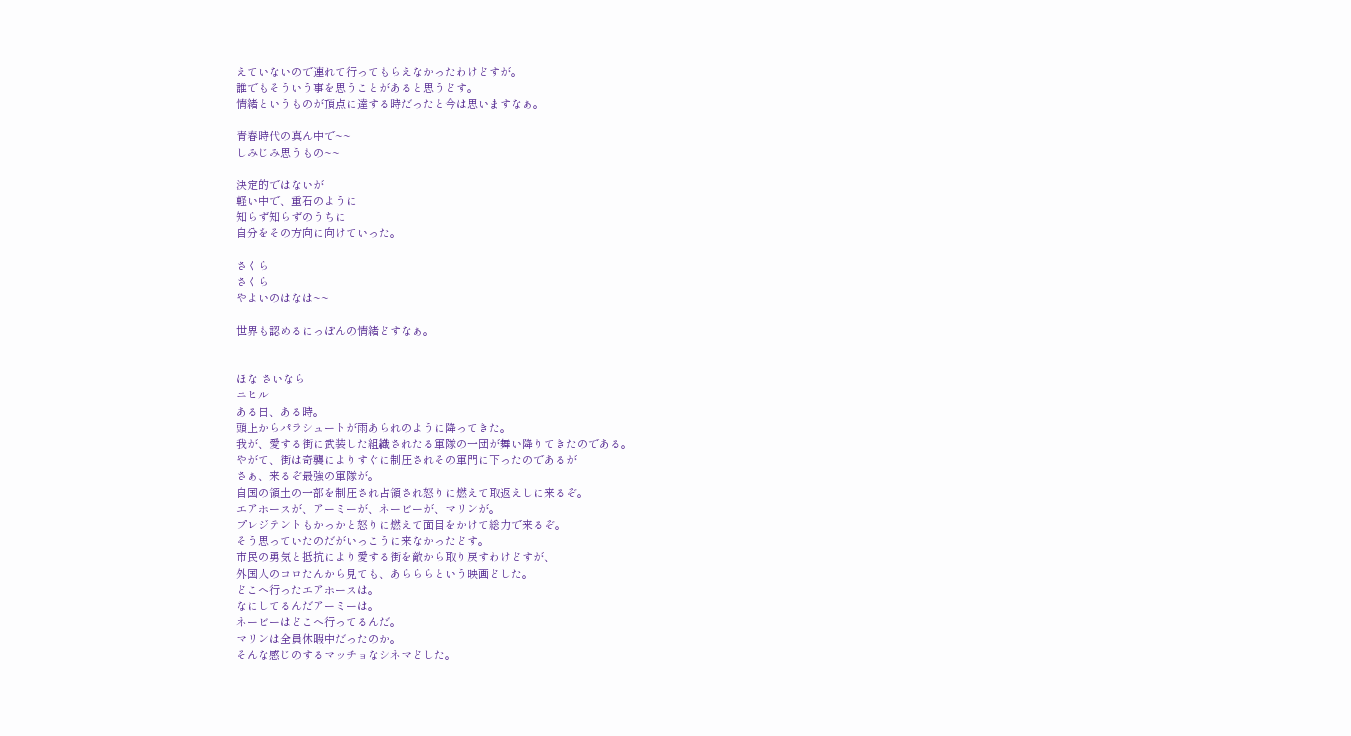えていないので連れて行ってもらえなかったわけどすが。
誰でもそういう事を思うことがあると思うどす。
情緒というものが頂点に達する時だったと今は思いますなぁ。

青春時代の真ん中で~~
しみじみ思うもの~~

決定的ではないが
軽い中で、重石のように
知らず知らずのうちに
自分をその方向に向けていった。

さくら
さくら
やよいのはなは~~

世界も認めるにっぽんの情緒どすなぁ。


ほな さいなら
ニヒル
ある日、ある時。
頭上からパラシュートが雨あられのように降ってきた。
我が、愛する街に武装した組織されたる軍隊の一団が舞い降りてきたのである。
やがて、街は奇襲によりすぐに制圧されその軍門に下ったのであるが
さぁ、来るぞ最強の軍隊が。
自国の領土の一部を制圧され占領され怒りに燃えて取返えしに来るぞ。
エアホースが、アーミーが、ネービーが、マリンが。
プレジテントもかっかと怒りに燃えて面目をかけて総力で来るぞ。
そう思っていたのだがいっこうに来なかったどす。
市民の勇気と抵抗により愛する街を敵から取り戻すわけどすが、
外国人のコロたんから見ても、あらららという映画どした。
どこへ行ったエアホースは。
なにしてるんだアーミーは。
ネービーはどこへ行ってるんだ。
マリンは全員休暇中だったのか。
そんな感じのするマッチョなシネマどした。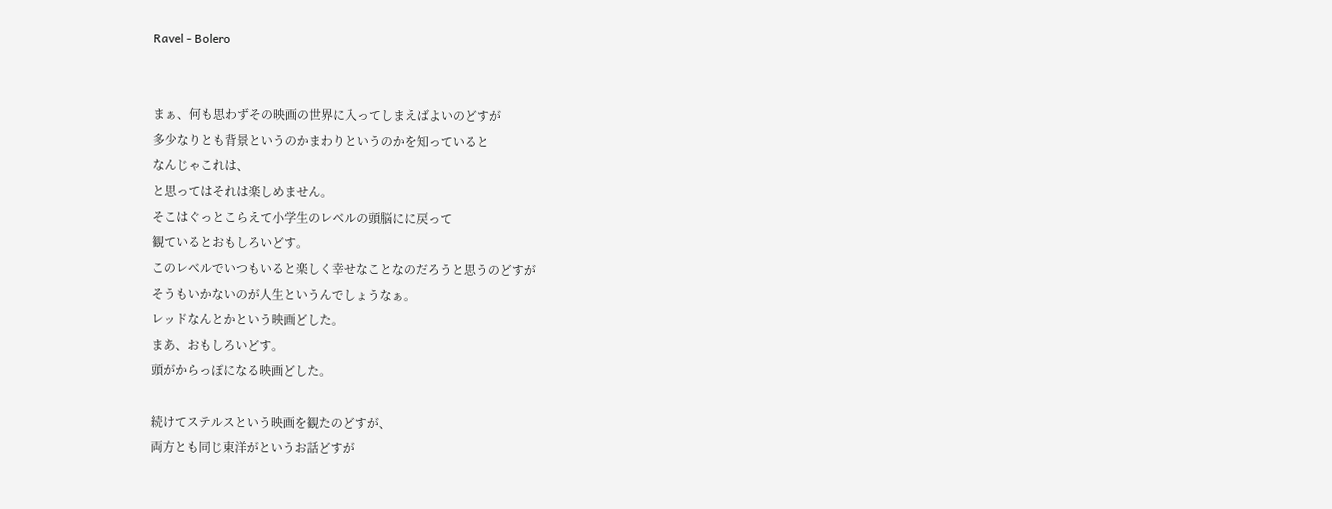Ravel - Bolero


まぁ、何も思わずその映画の世界に入ってしまえばよいのどすが
多少なりとも背景というのかまわりというのかを知っていると
なんじゃこれは、
と思ってはそれは楽しめません。
そこはぐっとこらえて小学生のレベルの頭脳にに戻って
観ているとおもしろいどす。
このレベルでいつもいると楽しく幸せなことなのだろうと思うのどすが
そうもいかないのが人生というんでしょうなぁ。
レッドなんとかという映画どした。
まあ、おもしろいどす。
頭がからっぽになる映画どした。

続けてステルスという映画を観たのどすが、
両方とも同じ東洋がというお話どすが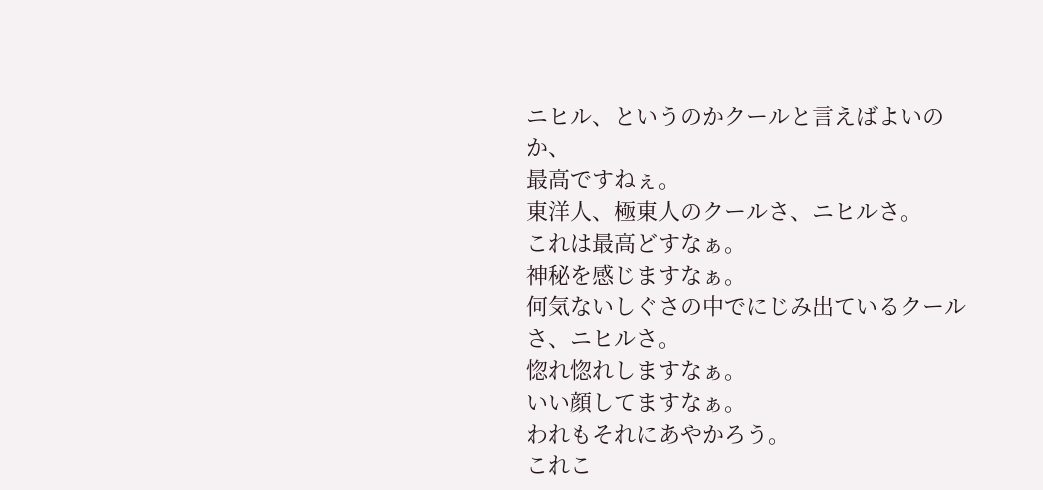ニヒル、というのかクールと言えばよいのか、
最高ですねぇ。
東洋人、極東人のクールさ、ニヒルさ。
これは最高どすなぁ。
神秘を感じますなぁ。
何気ないしぐさの中でにじみ出ているクールさ、ニヒルさ。
惚れ惚れしますなぁ。
いい顔してますなぁ。
われもそれにあやかろう。
これこ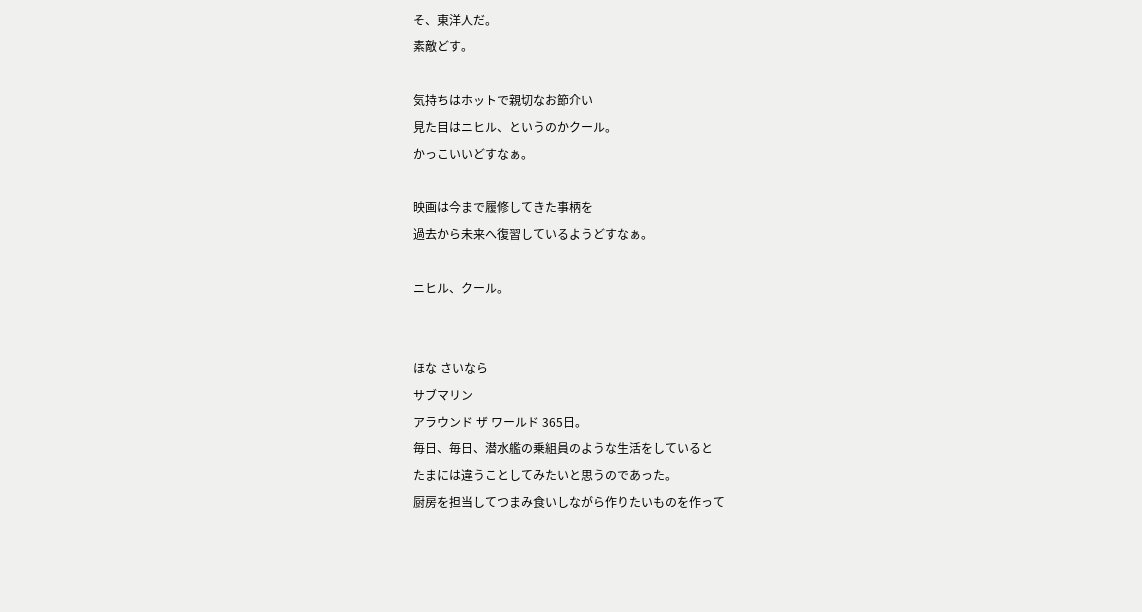そ、東洋人だ。
素敵どす。

気持ちはホットで親切なお節介い
見た目はニヒル、というのかクール。
かっこいいどすなぁ。

映画は今まで履修してきた事柄を
過去から未来へ復習しているようどすなぁ。

ニヒル、クール。


ほな さいなら
サブマリン
アラウンド ザ ワールド 365日。
毎日、毎日、潜水艦の乗組員のような生活をしていると
たまには違うことしてみたいと思うのであった。
厨房を担当してつまみ食いしながら作りたいものを作って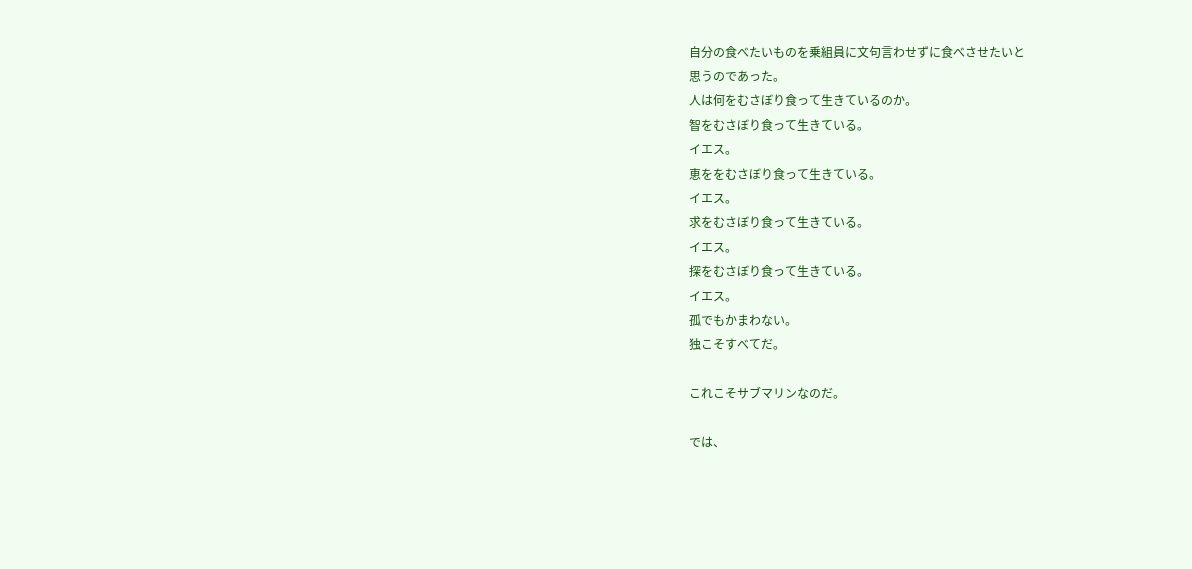自分の食べたいものを乗組員に文句言わせずに食べさせたいと
思うのであった。
人は何をむさぼり食って生きているのか。
智をむさぼり食って生きている。
イエス。
恵ををむさぼり食って生きている。
イエス。
求をむさぼり食って生きている。
イエス。
探をむさぼり食って生きている。
イエス。
孤でもかまわない。
独こそすべてだ。

これこそサブマリンなのだ。

では、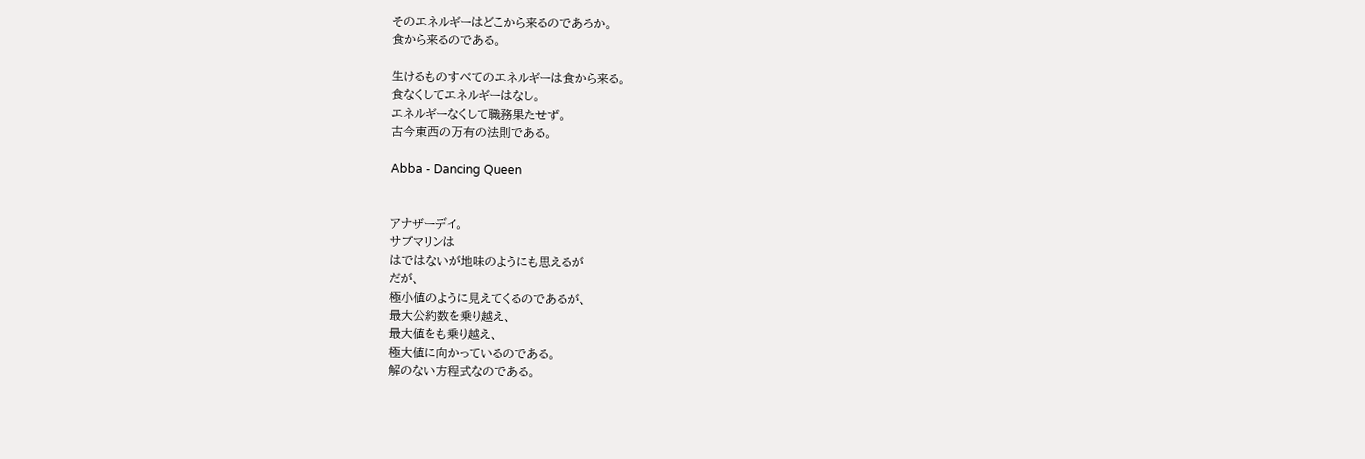そのエネルギーはどこから来るのであろか。
食から来るのである。

生けるものすべてのエネルギーは食から来る。
食なくしてエネルギーはなし。
エネルギーなくして職務果たせず。
古今東西の万有の法則である。

Abba - Dancing Queen


アナザーデイ。
サブマリンは
はではないが地味のようにも思えるが
だが、
極小値のように見えてくるのであるが、
最大公約数を乗り越え、
最大値をも乗り越え、
極大値に向かっているのである。
解のない方程式なのである。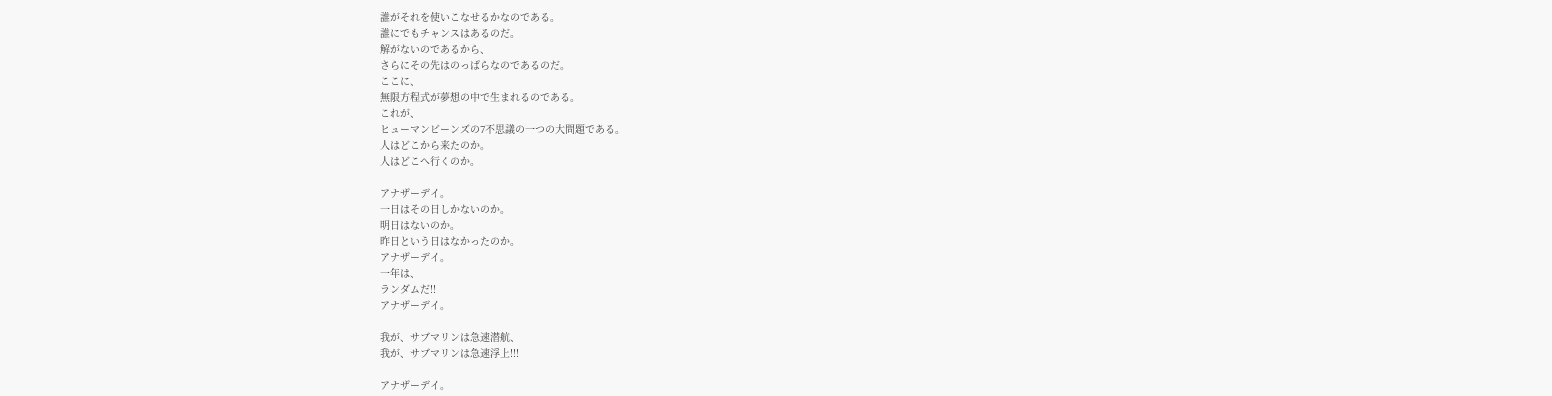誰がそれを使いこなせるかなのである。
誰にでもチャンスはあるのだ。
解がないのであるから、
さらにその先はのっぱらなのであるのだ。
ここに、
無限方程式が夢想の中で生まれるのである。
これが、
ヒューマンビーンズの7不思議の一つの大問題である。
人はどこから来たのか。
人はどこへ行くのか。

アナザーデイ。
一日はその日しかないのか。
明日はないのか。
昨日という日はなかったのか。
アナザーデイ。
一年は、
ランダムだ!!
アナザーデイ。

我が、サブマリンは急速潜航、
我が、サブマリンは急速浮上!!!

アナザーデイ。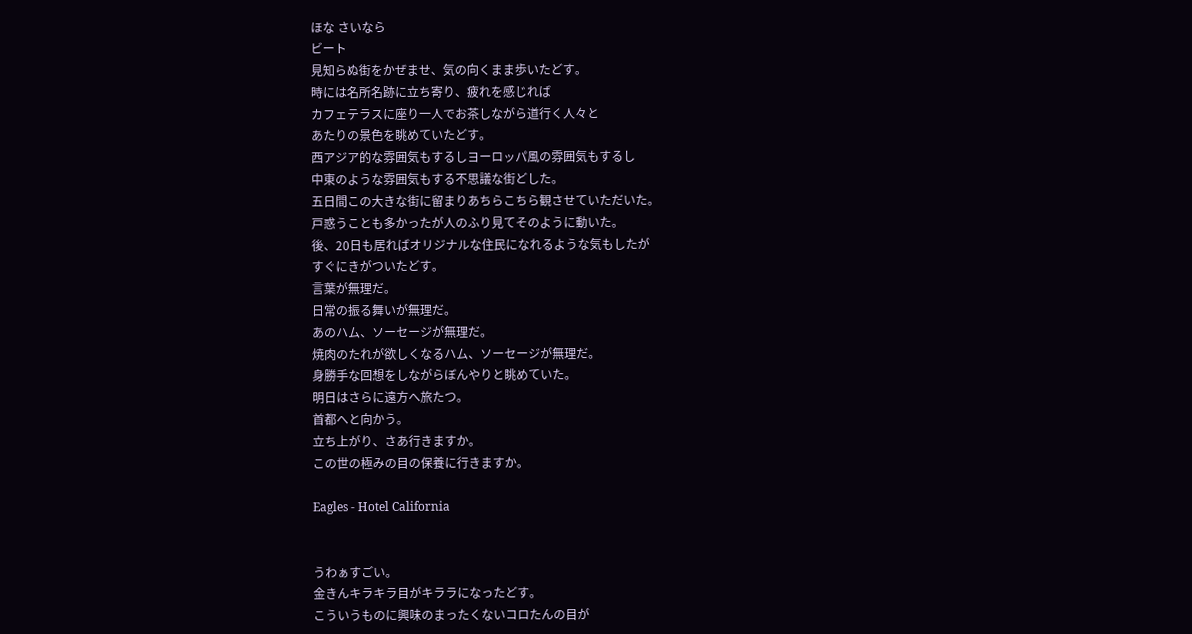ほな さいなら
ビート
見知らぬ街をかぜませ、気の向くまま歩いたどす。
時には名所名跡に立ち寄り、疲れを感じれば
カフェテラスに座り一人でお茶しながら道行く人々と
あたりの景色を眺めていたどす。
西アジア的な雰囲気もするしヨーロッパ風の雰囲気もするし
中東のような雰囲気もする不思議な街どした。
五日間この大きな街に留まりあちらこちら観させていただいた。
戸惑うことも多かったが人のふり見てそのように動いた。
後、20日も居ればオリジナルな住民になれるような気もしたが
すぐにきがついたどす。
言葉が無理だ。
日常の振る舞いが無理だ。
あのハム、ソーセージが無理だ。
焼肉のたれが欲しくなるハム、ソーセージが無理だ。
身勝手な回想をしながらぼんやりと眺めていた。
明日はさらに遠方へ旅たつ。
首都へと向かう。
立ち上がり、さあ行きますか。
この世の極みの目の保養に行きますか。

Eagles - Hotel California


うわぁすごい。
金きんキラキラ目がキララになったどす。
こういうものに興味のまったくないコロたんの目が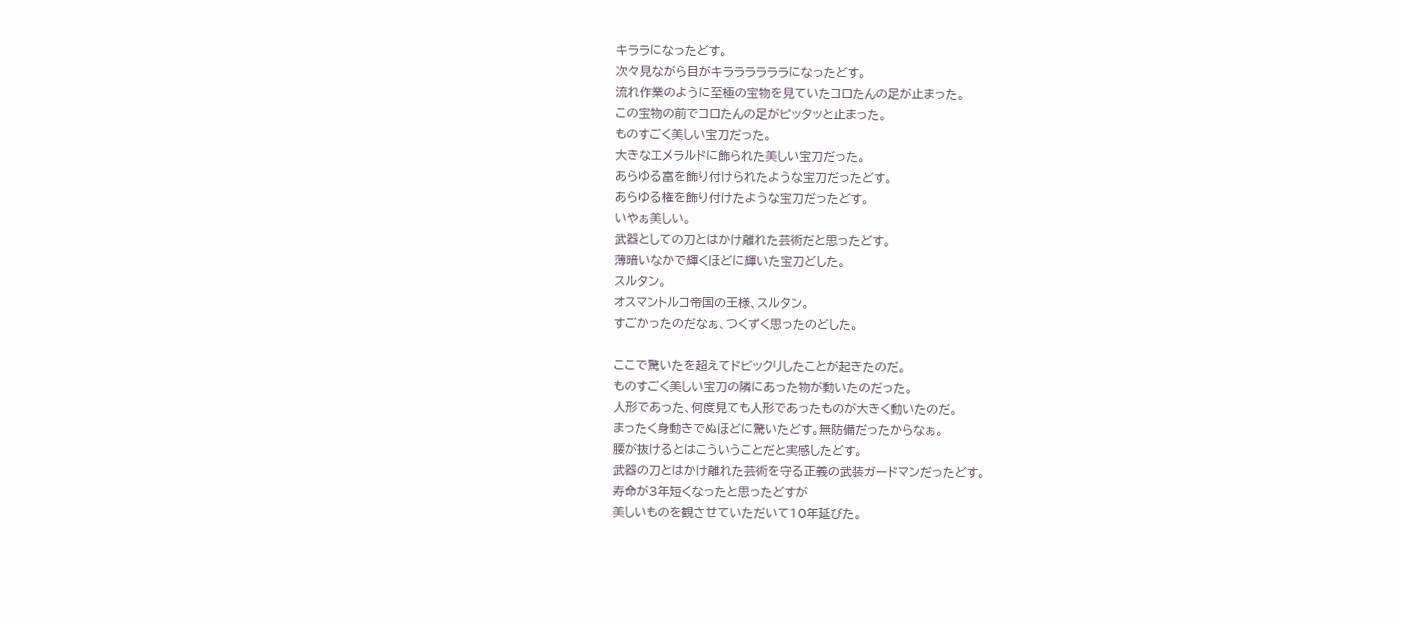キララになったどす。
次々見ながら目がキララララララになったどす。
流れ作業のように至極の宝物を見ていたコロたんの足が止まった。
この宝物の前でコロたんの足がピッタッと止まった。
ものすごく美しい宝刀だった。
大きなエメラルドに飾られた美しい宝刀だった。
あらゆる富を飾り付けられたような宝刀だったどす。
あらゆる権を飾り付けたような宝刀だったどす。
いやぁ美しい。
武器としての刀とはかけ離れた芸術だと思ったどす。
薄暗いなかで輝くほどに輝いた宝刀どした。
スルタン。
オスマントルコ帝国の王様、スルタン。
すごかったのだなぁ、つくずく思ったのどした。

ここで驚いたを超えてドビックリしたことが起きたのだ。
ものすごく美しい宝刀の隣にあった物が動いたのだった。
人形であった、何度見ても人形であったものが大きく動いたのだ。
まったく身動きでぬほどに驚いたどす。無防備だったからなぁ。
腰が抜けるとはこういうことだと実感したどす。
武器の刀とはかけ離れた芸術を守る正義の武装ガードマンだったどす。
寿命が3年短くなったと思ったどすが
美しいものを観させていただいて10年延びた。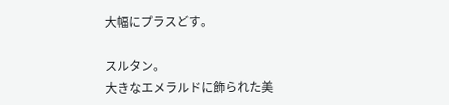大幅にプラスどす。

スルタン。
大きなエメラルドに飾られた美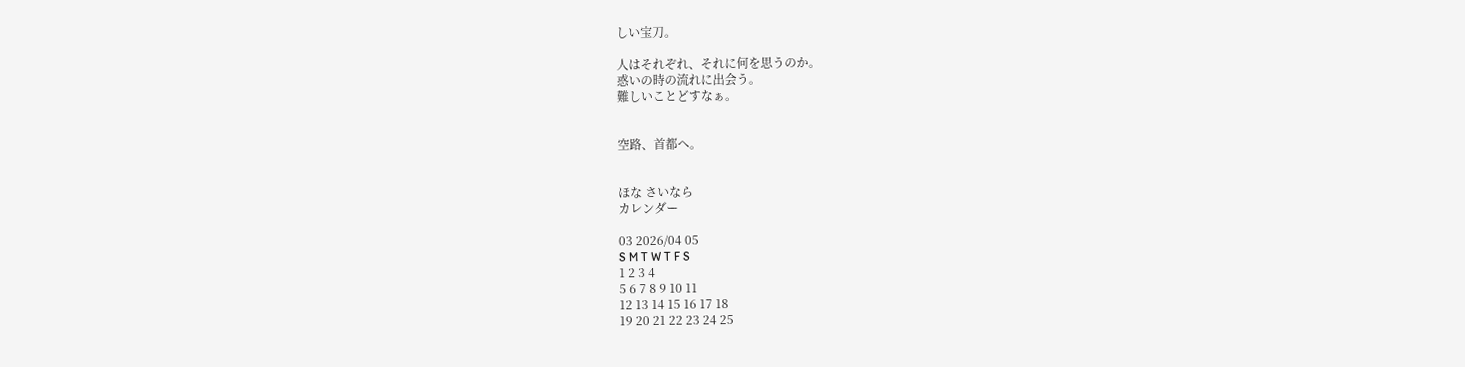しい宝刀。

人はそれぞれ、それに何を思うのか。
惑いの時の流れに出会う。
難しいことどすなぁ。


空路、首都へ。


ほな さいなら
カレンダー

03 2026/04 05
S M T W T F S
1 2 3 4
5 6 7 8 9 10 11
12 13 14 15 16 17 18
19 20 21 22 23 24 25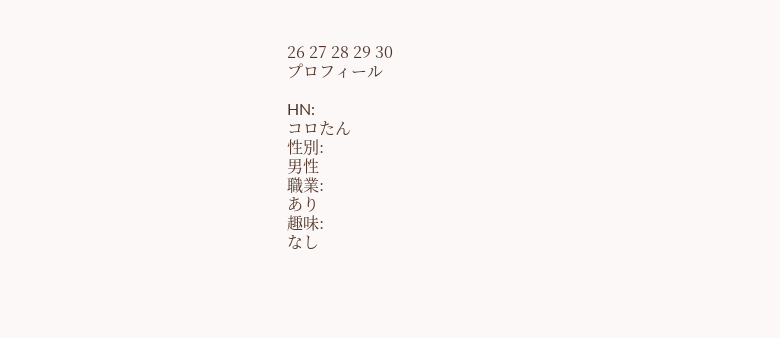26 27 28 29 30
プロフィール

HN:
コロたん
性別:
男性
職業:
あり
趣味:
なし